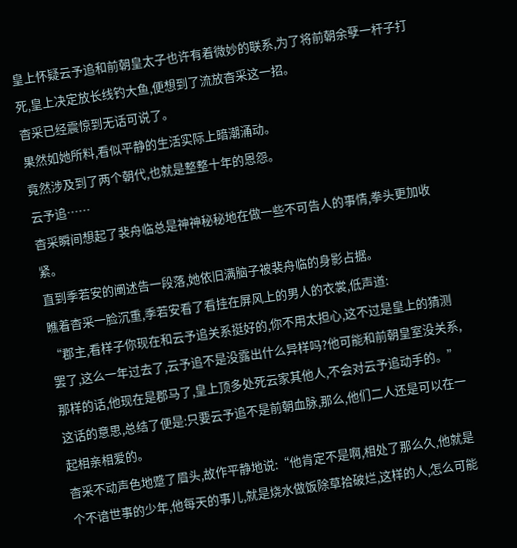皇上怀疑云予追和前朝皇太子也许有着微妙的联系,为了将前朝余孽一杆子打死,皇上决定放长线钓大鱼,便想到了流放杳采这一招。
杳采已经震惊到无话可说了。
果然如她所料,看似平静的生活实际上暗潮涌动。
竟然涉及到了两个朝代,也就是整整十年的恩怨。
云予追……
杳采瞬间想起了裴舟临总是神神秘秘地在做一些不可告人的事情,拳头更加收紧。
直到季若安的阐述告一段落,她依旧满脑子被裴舟临的身影占据。
瞧着杳采一脸沉重,季若安看了看挂在屏风上的男人的衣裳,低声道:
“郡主,看样子你现在和云予追关系挺好的,你不用太担心,这不过是皇上的猜测罢了,这么一年过去了,云予追不是没露出什么异样吗?他可能和前朝皇室没关系,那样的话,他现在是郡马了,皇上顶多处死云家其他人,不会对云予追动手的。”
这话的意思,总结了便是:只要云予追不是前朝血脉,那么,他们二人还是可以在一起相亲相爱的。
杳采不动声色地蹙了眉头,故作平静地说:“他肯定不是啊,相处了那么久,他就是个不谙世事的少年,他每天的事儿,就是烧水做饭除草拾破烂,这样的人,怎么可能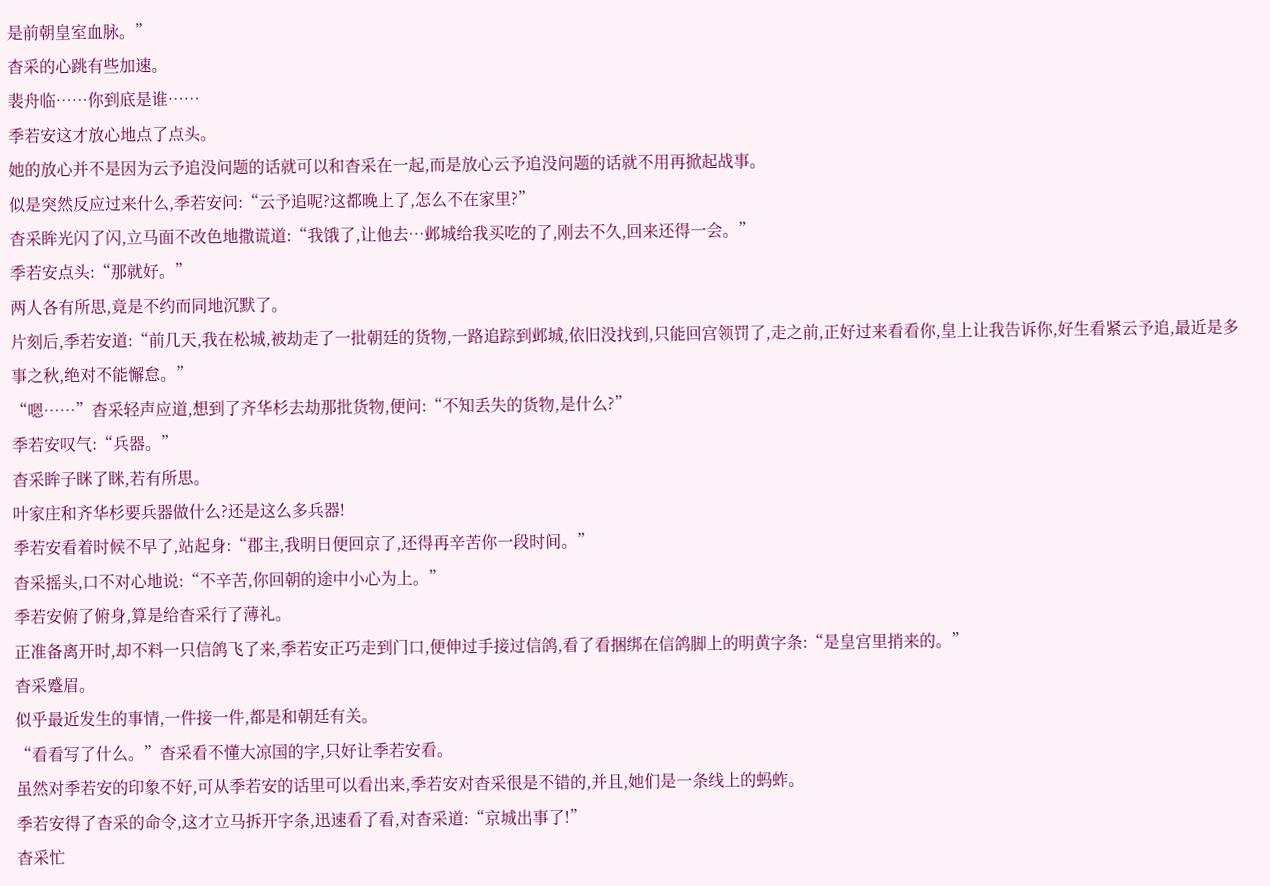是前朝皇室血脉。”
杳采的心跳有些加速。
裴舟临……你到底是谁……
季若安这才放心地点了点头。
她的放心并不是因为云予追没问题的话就可以和杳采在一起,而是放心云予追没问题的话就不用再掀起战事。
似是突然反应过来什么,季若安问:“云予追呢?这都晚上了,怎么不在家里?”
杳采眸光闪了闪,立马面不改色地撒谎道:“我饿了,让他去…邺城给我买吃的了,刚去不久,回来还得一会。”
季若安点头:“那就好。”
两人各有所思,竟是不约而同地沉默了。
片刻后,季若安道:“前几天,我在松城,被劫走了一批朝廷的货物,一路追踪到邺城,依旧没找到,只能回宫领罚了,走之前,正好过来看看你,皇上让我告诉你,好生看紧云予追,最近是多事之秋,绝对不能懈怠。”
“嗯……”杳采轻声应道,想到了齐华杉去劫那批货物,便问:“不知丢失的货物,是什么?”
季若安叹气:“兵器。”
杳采眸子眯了眯,若有所思。
叶家庄和齐华杉要兵器做什么?还是这么多兵器!
季若安看着时候不早了,站起身:“郡主,我明日便回京了,还得再辛苦你一段时间。”
杳采摇头,口不对心地说:“不辛苦,你回朝的途中小心为上。”
季若安俯了俯身,算是给杳采行了薄礼。
正准备离开时,却不料一只信鸽飞了来,季若安正巧走到门口,便伸过手接过信鸽,看了看捆绑在信鸽脚上的明黄字条:“是皇宫里捎来的。”
杳采蹙眉。
似乎最近发生的事情,一件接一件,都是和朝廷有关。
“看看写了什么。”杳采看不懂大凉国的字,只好让季若安看。
虽然对季若安的印象不好,可从季若安的话里可以看出来,季若安对杳采很是不错的,并且,她们是一条线上的蚂蚱。
季若安得了杳采的命令,这才立马拆开字条,迅速看了看,对杳采道:“京城出事了!”
杳采忙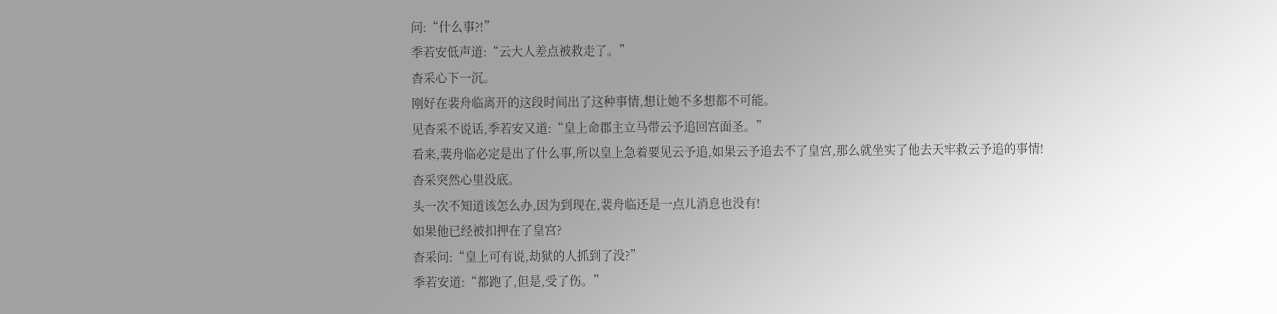问:“什么事?!”
季若安低声道:“云大人差点被救走了。”
杳采心下一沉。
刚好在裴舟临离开的这段时间出了这种事情,想让她不多想都不可能。
见杳采不说话,季若安又道:“皇上命郡主立马带云予追回宫面圣。”
看来,裴舟临必定是出了什么事,所以皇上急着要见云予追,如果云予追去不了皇宫,那么就坐实了他去天牢救云予追的事情!
杳采突然心里没底。
头一次不知道该怎么办,因为到现在,裴舟临还是一点儿消息也没有!
如果他已经被扣押在了皇宫?
杳采问:“皇上可有说,劫狱的人抓到了没?”
季若安道:“都跑了,但是,受了伤。”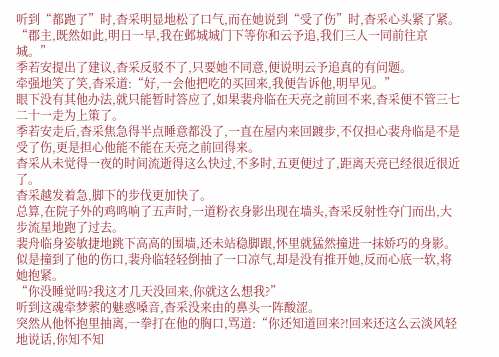听到“都跑了”时,杳采明显地松了口气,而在她说到“受了伤”时,杳采心头紧了紧。
“郡主,既然如此,明日一早,我在邺城城门下等你和云予追,我们三人一同前往京城。”
季若安提出了建议,杳采反驳不了,只要她不同意,便说明云予追真的有问题。
牵强地笑了笑,杳采道:“好,一会他把吃的买回来,我便告诉他,明早见。”
眼下没有其他办法,就只能暂时答应了,如果裴舟临在天亮之前回不来,杳采便不管三七二十一走为上策了。
季若安走后,杳采焦急得半点睡意都没了,一直在屋内来回踱步,不仅担心裴舟临是不是受了伤,更是担心他能不能在天亮之前回得来。
杳采从未觉得一夜的时间流逝得这么快过,不多时,五更便过了,距离天亮已经很近很近了。
杳采越发着急,脚下的步伐更加快了。
总算,在院子外的鸡鸣响了五声时,一道粉衣身影出现在墙头,杳采反射性夺门而出,大步流星地跑了过去。
裴舟临身姿敏捷地跳下高高的围墙,还未站稳脚跟,怀里就猛然撞进一抹娇巧的身影。
似是撞到了他的伤口,裴舟临轻轻倒抽了一口凉气,却是没有推开她,反而心底一软,将她抱紧。
“你没睡觉吗?我这才几天没回来,你就这么想我?”
听到这魂牵梦萦的魅惑嗓音,杳采没来由的鼻头一阵酸涩。
突然从他怀抱里抽离,一拳打在他的胸口,骂道:“你还知道回来?!回来还这么云淡风轻地说话,你知不知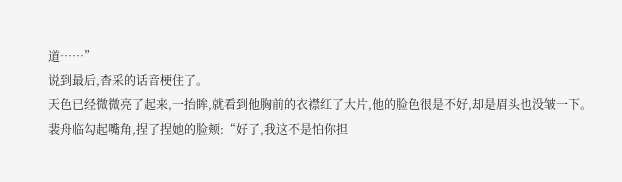道……”
说到最后,杳采的话音梗住了。
天色已经微微亮了起来,一抬眸,就看到他胸前的衣襟红了大片,他的脸色很是不好,却是眉头也没皱一下。
裴舟临勾起嘴角,捏了捏她的脸颊:“好了,我这不是怕你担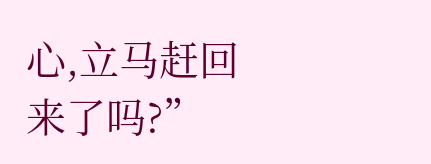心,立马赶回来了吗?”